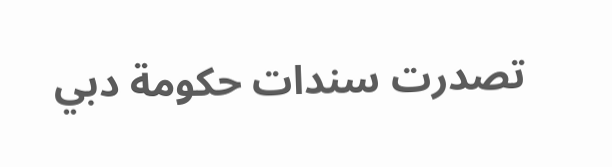تصدرت سندات حكومة دبي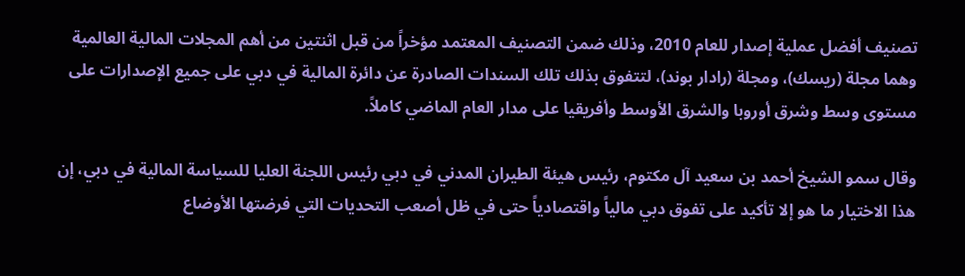تصنيف أفضل عملية إصدار للعام 2010، وذلك ضمن التصنيف المعتمد مؤخراً من قبل اثنتين من أهم المجلات المالية العالمية وهما مجلة (ريسك)، ومجلة (رادار بوند)، لتتفوق بذلك تلك السندات الصادرة عن دائرة المالية في دبي على جميع الإصدارات على مستوى وسط وشرق أوروبا والشرق الأوسط وأفريقيا على مدار العام الماضي كاملاً.

وقال سمو الشيخ أحمد بن سعيد آل مكتوم، رئيس هيئة الطيران المدني في دبي رئيس اللجنة العليا للسياسة المالية في دبي، إن هذا الاختيار ما هو إلا تأكيد على تفوق دبي مالياً واقتصادياً حتى في ظل أصعب التحديات التي فرضتها الأوضاع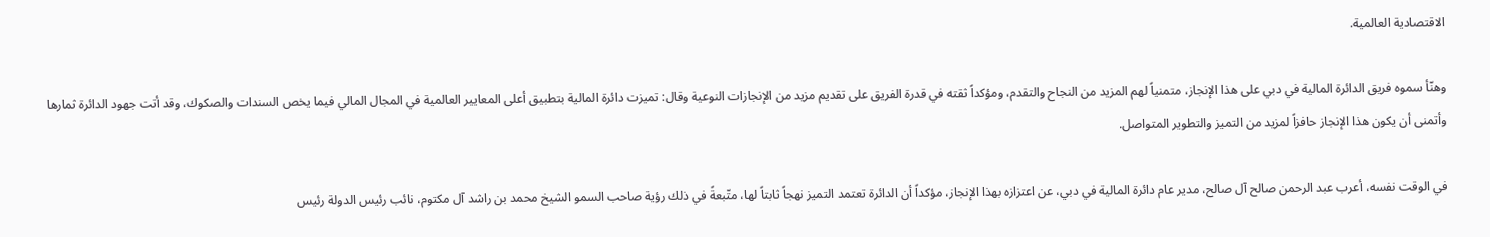الاقتصادية العالمية.

وهنّأ سموه فريق الدائرة المالية في دبي على هذا الإنجاز، متمنياً لهم المزيد من النجاح والتقدم، ومؤكداً ثقته في قدرة الفريق على تقديم مزيد من الإنجازات النوعية وقال: تميزت دائرة المالية بتطبيق أعلى المعايير العالمية في المجال المالي فيما يخص السندات والصكوك، وقد أتت جهود الدائرة ثمارها وأتمنى أن يكون هذا الإنجاز حافزاً لمزيد من التميز والتطوير المتواصل.

في الوقت نفسه، أعرب عبد الرحمن صالح آل صالح، مدير عام دائرة المالية في دبي، عن اعتزازه بهذا الإنجاز، مؤكداً أن الدائرة تعتمد التميز نهجاً ثابتاً لها، متّبعةً في ذلك رؤية صاحب السمو الشيخ محمد بن راشد آل مكتوم، نائب رئيس الدولة رئيس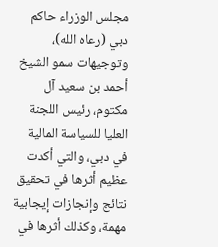مجلس الوزراء حاكم دبي (رعاه الله)، وتوجيهات سمو الشيخ أحمد بن سعيد آل مكتوم، رئيس اللجنة العليا للسياسة المالية في دبي، والتي أكدت عظيم أثرها في تحقيق نتائج وإنجازات إيجابية مهمة، وكذلك أثرها في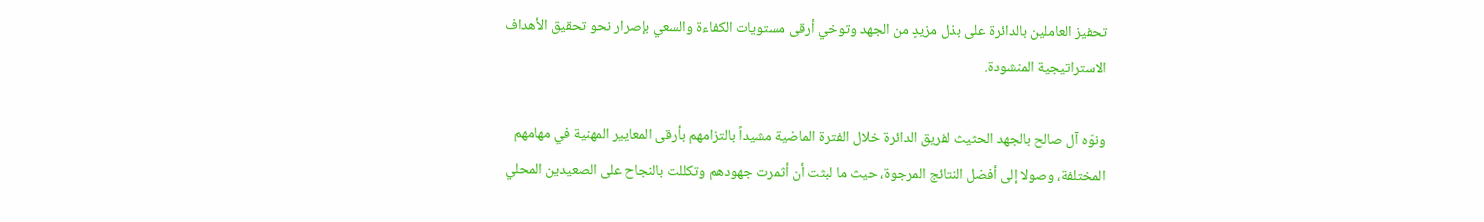تحفيز العاملين بالدائرة على بذل مزيدٍ من الجهد وتوخي أرقى مستويات الكفاءة والسعي بإصرار نحو تحقيق الأهداف الاستراتيجية المنشودة.

ونوّه آل صالح بالجهد الحثيث لفريق الدائرة خلال الفترة الماضية مشيداً بالتزامهم بأرقى المعايير المهنية في مهامهم المختلفة، وصولا إلى أفضل النتائج المرجوة، حيث ما لبثت أن أثمرت جهودهم وتكللت بالنجاح على الصعيدين المحلي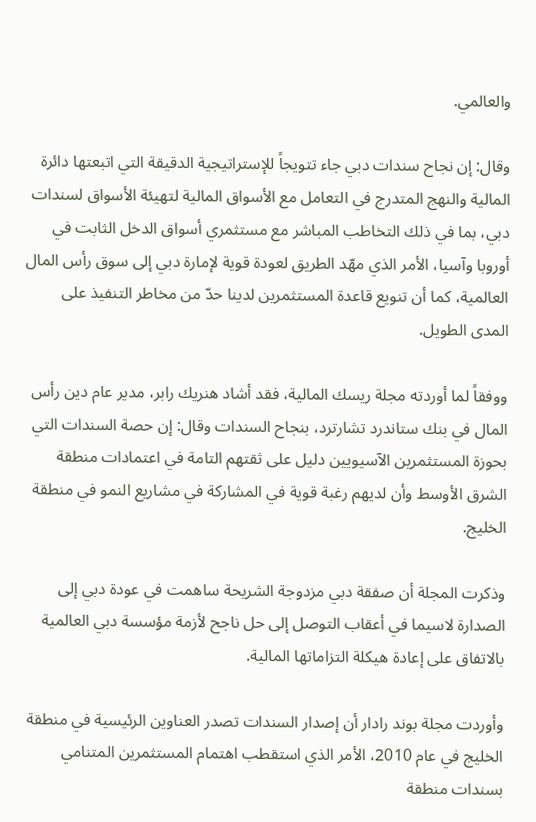والعالمي.

وقال: إن نجاح سندات دبي جاء تتويجاً للإستراتيجية الدقيقة التي اتبعتها دائرة المالية والنهج المتدرج في التعامل مع الأسواق المالية لتهيئة الأسواق لسندات دبي، بما في ذلك التخاطب المباشر مع مستثمري أسواق الدخل الثابت في أوروبا وآسيا، الأمر الذي مهّد الطريق لعودة قوية لإمارة دبي إلى سوق رأس المال العالمية، كما أن تنويع قاعدة المستثمرين لدينا حدّ من مخاطر التنفيذ على المدى الطويل.

ووفقاً لما أوردته مجلة ريسك المالية، فقد أشاد هنريك رابر، مدير عام دين رأس المال في بنك ستاندرد تشارترد، بنجاح السندات وقال: إن حصة السندات التي بحوزة المستثمرين الآسيويين دليل على ثقتهم التامة في اعتمادات منطقة الشرق الأوسط وأن لديهم رغبة قوية في المشاركة في مشاريع النمو في منطقة الخليج.

وذكرت المجلة أن صفقة دبي مزدوجة الشريحة ساهمت في عودة دبي إلى الصدارة لاسيما في أعقاب التوصل إلى حل ناجح لأزمة مؤسسة دبي العالمية بالاتفاق على إعادة هيكلة التزاماتها المالية.

وأوردت مجلة بوند رادار أن إصدار السندات تصدر العناوين الرئيسية في منطقة الخليج في عام 2010، الأمر الذي استقطب اهتمام المستثمرين المتنامي بسندات منطقة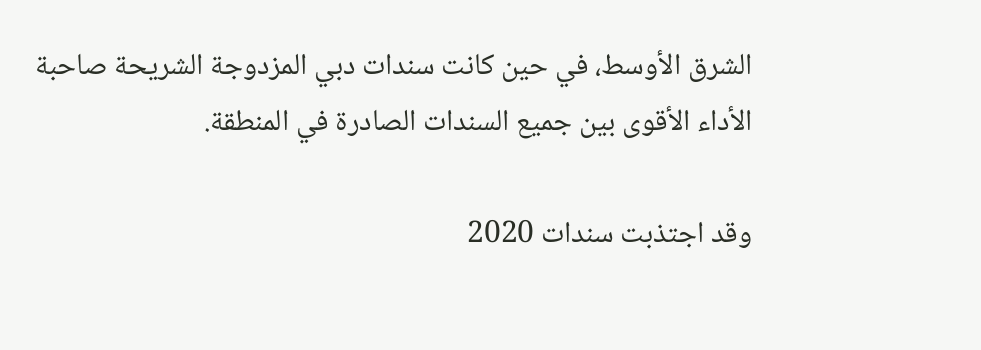الشرق الأوسط، في حين كانت سندات دبي المزدوجة الشريحة صاحبة الأداء الأقوى بين جميع السندات الصادرة في المنطقة.

وقد اجتذبت سندات 2020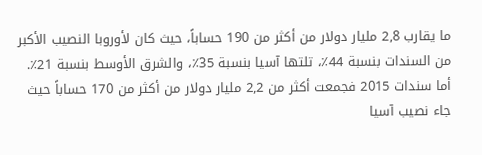ما يقارب 2,8 مليار دولار من أكثر من 190 حساباً، حيث كان لأوروبا النصيب الأكبر من السندات بنسبة 44٪، تلتها آسيا بنسبة 35٪، والشرق الأوسط بنسبة 21٪. أما سندات 2015 فجمعت أكثر من 2,2 مليار دولار من أكثر من 170 حساباً حيث جاء نصيب آسيا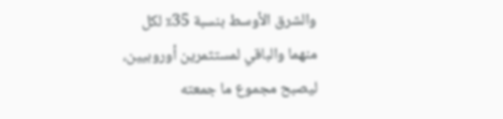والشرق الأوسط بنسبة 35٪ لكل منهما والباقي لمستثمرين أوروبيين، ليصبح مجموع ما جمعته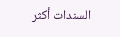السندات أكثر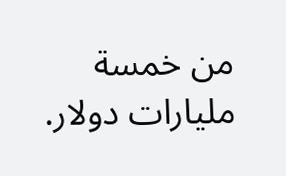من خمسة مليارات دولار.